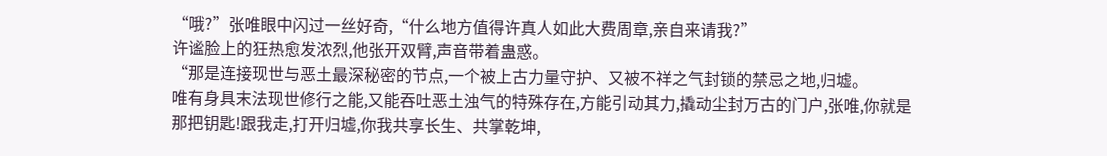“哦?”张唯眼中闪过一丝好奇,“什么地方值得许真人如此大费周章,亲自来请我?”
许谧脸上的狂热愈发浓烈,他张开双臂,声音带着蛊惑。
“那是连接现世与恶土最深秘密的节点,一个被上古力量守护、又被不祥之气封锁的禁忌之地,归墟。
唯有身具末法现世修行之能,又能吞吐恶土浊气的特殊存在,方能引动其力,撬动尘封万古的门户,张唯,你就是那把钥匙!跟我走,打开归墟,你我共享长生、共掌乾坤,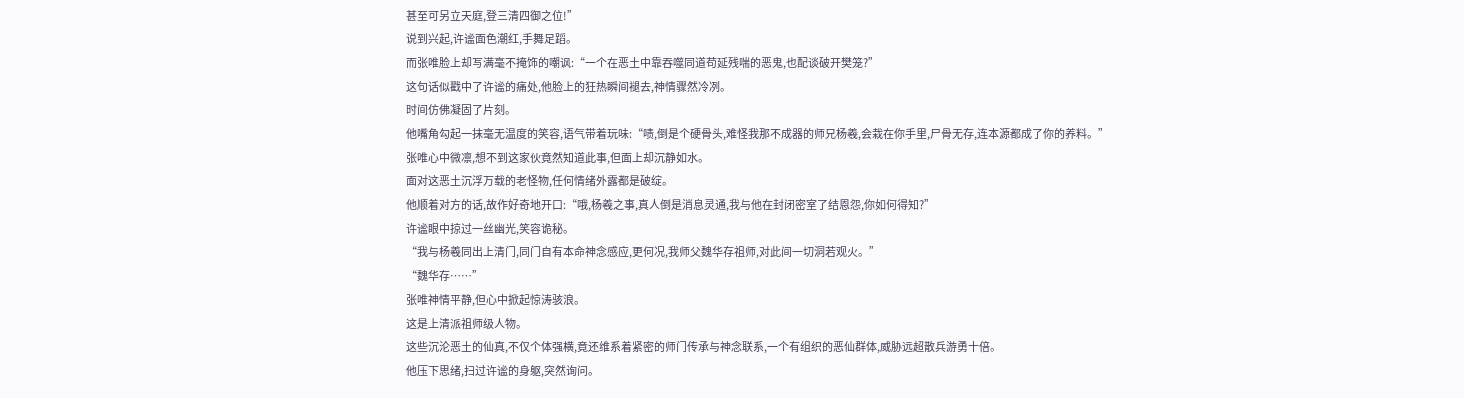甚至可另立天庭,登三清四御之位!”
说到兴起,许谧面色潮红,手舞足蹈。
而张唯脸上却写满毫不掩饰的嘲讽:“一个在恶土中靠吞噬同道苟延残喘的恶鬼,也配谈破开樊笼?”
这句话似戳中了许谧的痛处,他脸上的狂热瞬间褪去,神情骤然冷冽。
时间仿佛凝固了片刻。
他嘴角勾起一抹毫无温度的笑容,语气带着玩味:“啧,倒是个硬骨头,难怪我那不成器的师兄杨羲,会栽在你手里,尸骨无存,连本源都成了你的养料。”
张唯心中微凛,想不到这家伙竟然知道此事,但面上却沉静如水。
面对这恶土沉浮万载的老怪物,任何情绪外露都是破绽。
他顺着对方的话,故作好奇地开口:“哦,杨羲之事,真人倒是消息灵通,我与他在封闭密室了结恩怨,你如何得知?”
许谧眼中掠过一丝幽光,笑容诡秘。
“我与杨羲同出上清门,同门自有本命神念感应,更何况,我师父魏华存祖师,对此间一切洞若观火。”
“魏华存……”
张唯神情平静,但心中掀起惊涛骇浪。
这是上清派祖师级人物。
这些沉沦恶土的仙真,不仅个体强横,竟还维系着紧密的师门传承与神念联系,一个有组织的恶仙群体,威胁远超散兵游勇十倍。
他压下思绪,扫过许谧的身躯,突然询问。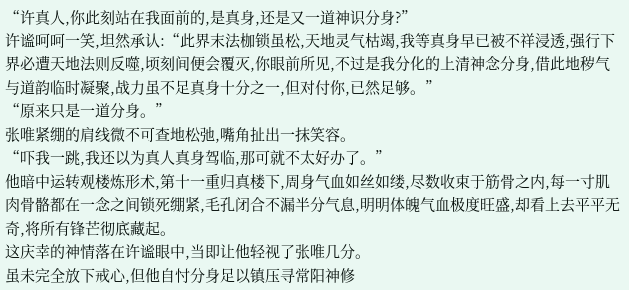“许真人,你此刻站在我面前的,是真身,还是又一道神识分身?”
许谧呵呵一笑,坦然承认:“此界末法枷锁虽松,天地灵气枯竭,我等真身早已被不祥浸透,强行下界必遭天地法则反噬,顷刻间便会覆灭,你眼前所见,不过是我分化的上清神念分身,借此地秽气与道韵临时凝聚,战力虽不足真身十分之一,但对付你,已然足够。”
“原来只是一道分身。”
张唯紧绷的肩线微不可查地松弛,嘴角扯出一抹笑容。
“吓我一跳,我还以为真人真身驾临,那可就不太好办了。”
他暗中运转观楼炼形术,第十一重归真楼下,周身气血如丝如缕,尽数收束于筋骨之内,每一寸肌肉骨骼都在一念之间锁死绷紧,毛孔闭合不漏半分气息,明明体魄气血极度旺盛,却看上去平平无奇,将所有锋芒彻底藏起。
这庆幸的神情落在许谧眼中,当即让他轻视了张唯几分。
虽未完全放下戒心,但他自忖分身足以镇压寻常阳神修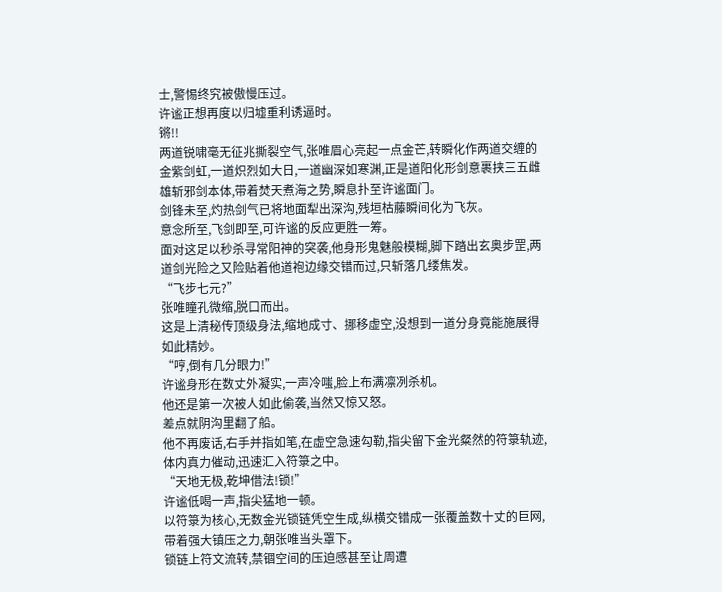士,警惕终究被傲慢压过。
许谧正想再度以归墟重利诱逼时。
锵!!
两道锐啸毫无征兆撕裂空气,张唯眉心亮起一点金芒,转瞬化作两道交缠的金紫剑虹,一道炽烈如大日,一道幽深如寒渊,正是道阳化形剑意裹挟三五雌雄斩邪剑本体,带着焚天煮海之势,瞬息扑至许谧面门。
剑锋未至,灼热剑气已将地面犁出深沟,残垣枯藤瞬间化为飞灰。
意念所至,飞剑即至,可许谧的反应更胜一筹。
面对这足以秒杀寻常阳神的突袭,他身形鬼魅般模糊,脚下踏出玄奥步罡,两道剑光险之又险贴着他道袍边缘交错而过,只斩落几缕焦发。
“飞步七元?”
张唯瞳孔微缩,脱口而出。
这是上清秘传顶级身法,缩地成寸、挪移虚空,没想到一道分身竟能施展得如此精妙。
“哼,倒有几分眼力!”
许谧身形在数丈外凝实,一声冷嗤,脸上布满凛冽杀机。
他还是第一次被人如此偷袭,当然又惊又怒。
差点就阴沟里翻了船。
他不再废话,右手并指如笔,在虚空急速勾勒,指尖留下金光粲然的符箓轨迹,体内真力催动,迅速汇入符箓之中。
“天地无极,乾坤借法!锁!”
许谧低喝一声,指尖猛地一顿。
以符箓为核心,无数金光锁链凭空生成,纵横交错成一张覆盖数十丈的巨网,带着强大镇压之力,朝张唯当头罩下。
锁链上符文流转,禁锢空间的压迫感甚至让周遭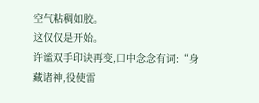空气粘稠如胶。
这仅仅是开始。
许谧双手印诀再变,口中念念有词:“身藏诸神,役使雷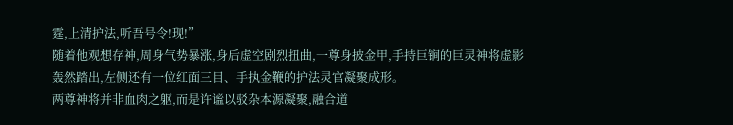霆,上清护法,听吾号令!现!”
随着他观想存神,周身气势暴涨,身后虚空剧烈扭曲,一尊身披金甲,手持巨锏的巨灵神将虚影轰然踏出,左侧还有一位红面三目、手执金鞭的护法灵官凝聚成形。
两尊神将并非血肉之躯,而是许谧以驳杂本源凝聚,融合道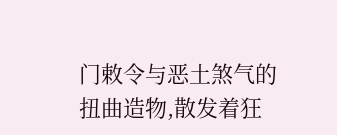门敕令与恶土煞气的扭曲造物,散发着狂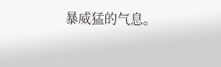暴威猛的气息。